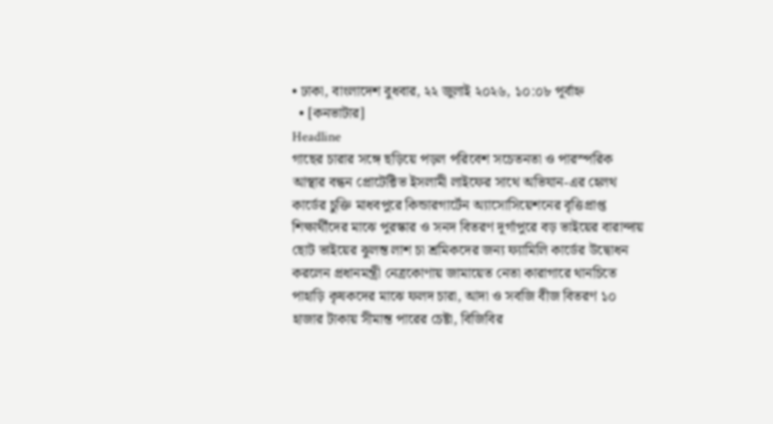• ঢাকা, বাংলাদেশ বুধবার, ২২ জুলাই ২০২৬, ১০:০৮ পূর্বাহ্ন
  • [কনভাটার]
Headline
গাছের চারার সঙ্গে ছড়িয়ে পড়ল পরিবেশ সচেতনতা ও পারস্পরিক আস্থার বন্ধন প্রোটেক্টিভ ইসলামী লাইফের সাথে অভিযান-এর হেলথ কার্ডের চুক্তি মাধবপুরে কিন্ডারগার্টেন অ্যাসোসিয়েশনের বৃত্তিপ্রাপ্ত শিক্ষার্থীদের মাঝে পুরস্কার ও সনদ বিতরণ দূর্গাপুরে বড় ভাইয়ের বারান্দায় ছোট ভাইয়ের ঝুলন্ত লাশ চা শ্রমিকদের জন্য ফ্যামিলি কার্ডের উদ্বোধন করলেন প্রধানমন্ত্রী নেত্রকোণায় জামায়েত নেতা কারাগারে থানচিতে পাহাড়ি কৃষকদের মাঝে ফলদ চারা, আদা ও সবজি বীজ বিতরণ ১০ হাজার টাকায় সীমান্ত পারের চেষ্টা, বিজিবির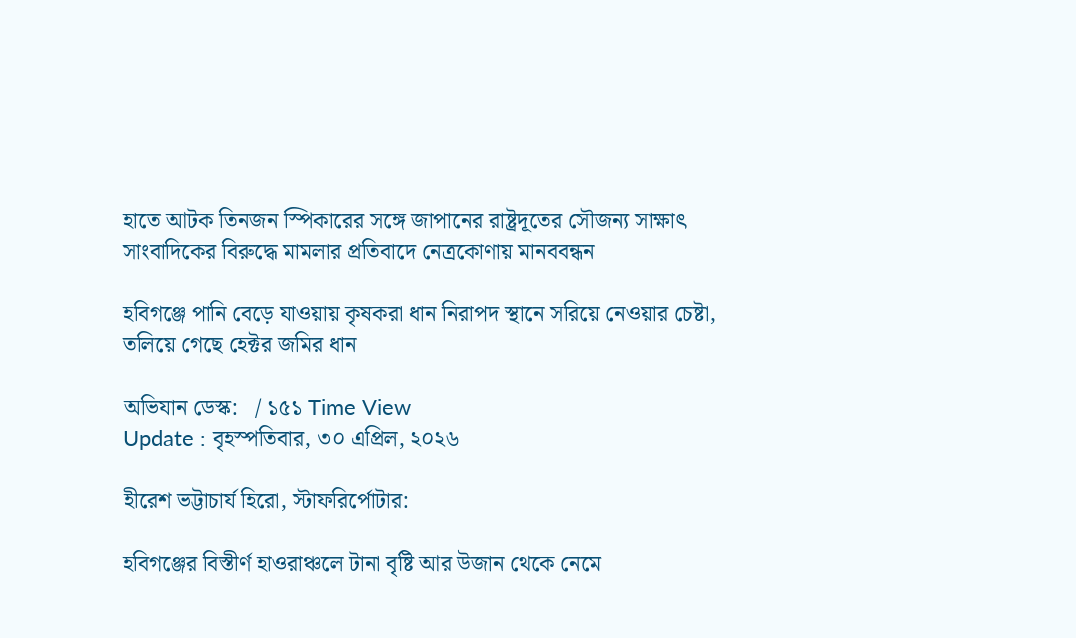হাতে আটক তিনজন স্পিকারের সঙ্গে জাপানের রাষ্ট্রদূতের সৌজন্য সাক্ষাৎ সাংবাদিকের বিরুদ্ধে মামলার প্রতিবাদে নেত্রকোণায় মানববন্ধন

হবিগঞ্জে পানি বেড়ে যাওয়ায় কৃষকরা ধান নিরাপদ স্থানে সরিয়ে নেওয়ার চেষ্টা, তলিয়ে গেছে হেক্টর জমির ধান

অভিযান ডেস্ক:   / ১৫১ Time View
Update : বৃহস্পতিবার, ৩০ এপ্রিল, ২০২৬

হীরেশ ভট্টাচার্য হিরো, স্টাফরির্পোটার:

হবিগঞ্জের বিস্তীর্ণ হাওরাঞ্চলে টানা বৃষ্টি আর উজান থেকে নেমে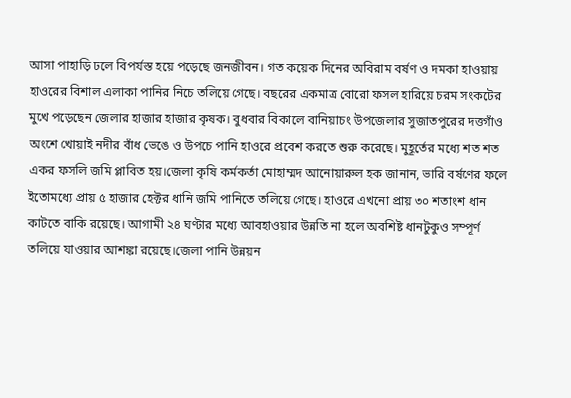আসা পাহাড়ি ঢলে বিপর্যস্ত হয়ে পড়েছে জনজীবন। গত কয়েক দিনের অবিরাম বর্ষণ ও দমকা হাওয়ায় হাওরের বিশাল এলাকা পানির নিচে তলিয়ে গেছে। বছরের একমাত্র বোরো ফসল হারিয়ে চরম সংকটের মুখে পড়েছেন জেলার হাজার হাজার কৃষক। বুধবার বিকালে বানিয়াচং উপজেলার সুজাতপুরের দত্তগাঁও অংশে খোয়াই নদীর বাঁধ ভেঙে ও উপচে পানি হাওরে প্রবেশ করতে শুরু করেছে। মুহূর্তের মধ্যে শত শত একর ফসলি জমি প্লাবিত হয়।জেলা কৃষি কর্মকর্তা মোহাম্মদ আনোয়ারুল হক জানান, ভারি বর্ষণের ফলে ইতোমধ্যে প্রায় ৫ হাজার হেক্টর ধানি জমি পানিতে তলিয়ে গেছে। হাওরে এখনো প্রায় ৩০ শতাংশ ধান কাটতে বাকি রয়েছে। আগামী ২৪ ঘণ্টার মধ্যে আবহাওয়ার উন্নতি না হলে অবশিষ্ট ধানটুকুও সম্পূর্ণ তলিয়ে যাওয়ার আশঙ্কা রয়েছে।জেলা পানি উন্নয়ন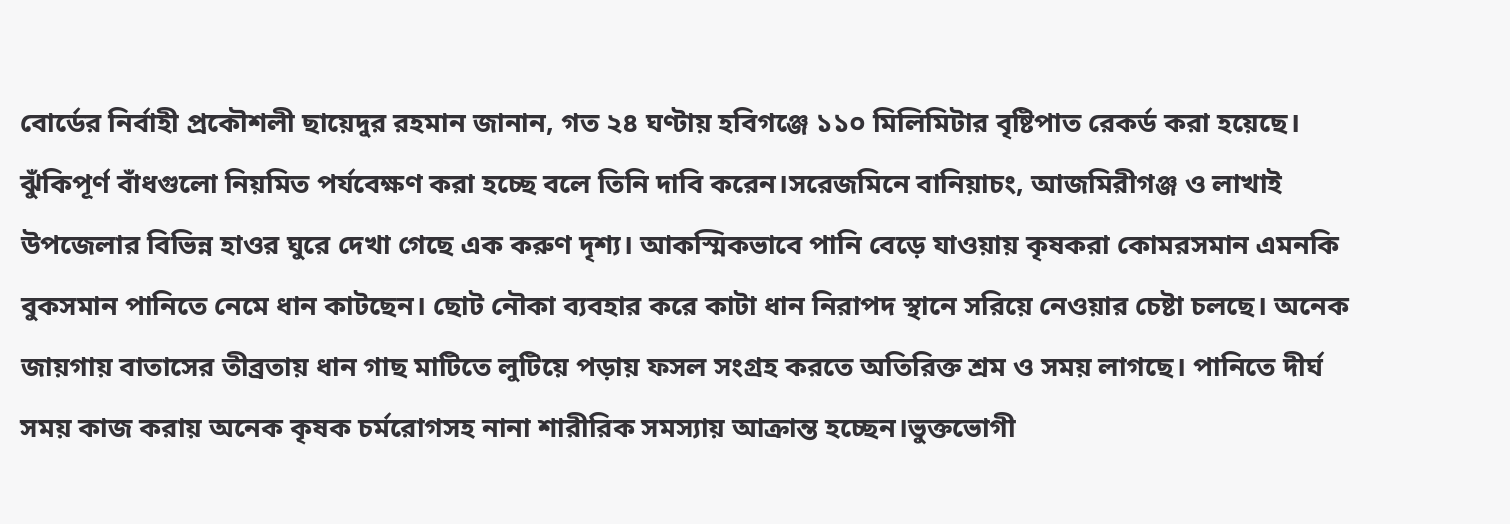বোর্ডের নির্বাহী প্রকৌশলী ছায়েদুর রহমান জানান, গত ২৪ ঘণ্টায় হবিগঞ্জে ১১০ মিলিমিটার বৃষ্টিপাত রেকর্ড করা হয়েছে। ঝুঁকিপূর্ণ বাঁধগুলো নিয়মিত পর্যবেক্ষণ করা হচ্ছে বলে তিনি দাবি করেন।সরেজমিনে বানিয়াচং, আজমিরীগঞ্জ ও লাখাই উপজেলার বিভিন্ন হাওর ঘুরে দেখা গেছে এক করুণ দৃশ্য। আকস্মিকভাবে পানি বেড়ে যাওয়ায় কৃষকরা কোমরসমান এমনকি বুকসমান পানিতে নেমে ধান কাটছেন। ছোট নৌকা ব্যবহার করে কাটা ধান নিরাপদ স্থানে সরিয়ে নেওয়ার চেষ্টা চলছে। অনেক জায়গায় বাতাসের তীব্রতায় ধান গাছ মাটিতে লুটিয়ে পড়ায় ফসল সংগ্রহ করতে অতিরিক্ত শ্রম ও সময় লাগছে। পানিতে দীর্ঘ সময় কাজ করায় অনেক কৃষক চর্মরোগসহ নানা শারীরিক সমস্যায় আক্রান্ত হচ্ছেন।ভুক্তভোগী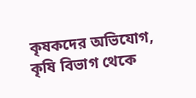কৃষকদের অভিযোগ, কৃষি বিভাগ থেকে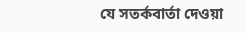যে সতর্কবার্তা দেওয়া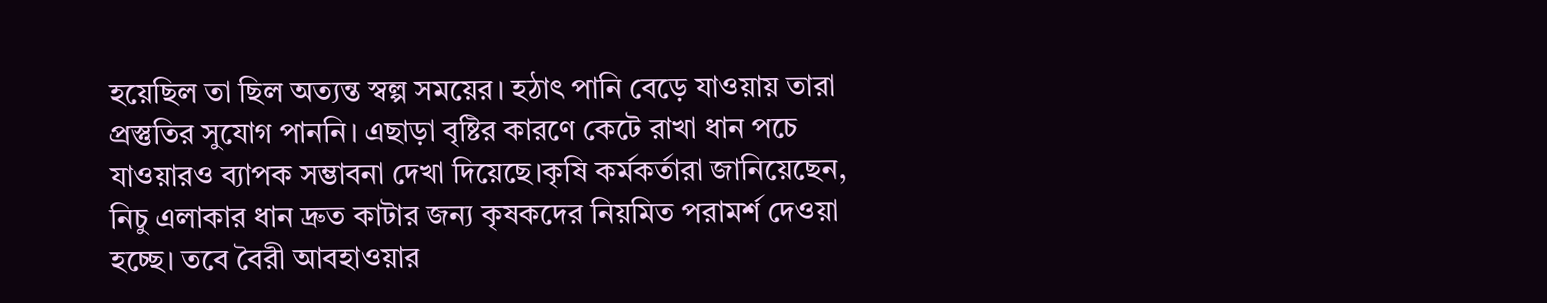হয়েছিল তা ছিল অত্যন্ত স্বল্প সময়ের। হঠাৎ পানি বেড়ে যাওয়ায় তারা প্রস্তুতির সুযোগ পাননি। এছাড়া বৃষ্টির কারণে কেটে রাখা ধান পচে যাওয়ারও ব্যাপক সম্ভাবনা দেখা দিয়েছে।কৃষি কর্মকর্তারা জানিয়েছেন, নিচু এলাকার ধান দ্রুত কাটার জন্য কৃষকদের নিয়মিত পরামর্শ দেওয়া হচ্ছে। তবে বৈরী আবহাওয়ার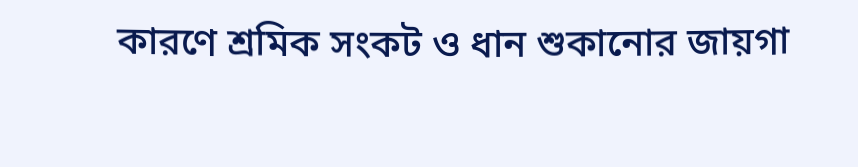কারণে শ্রমিক সংকট ও ধান শুকানোর জায়গা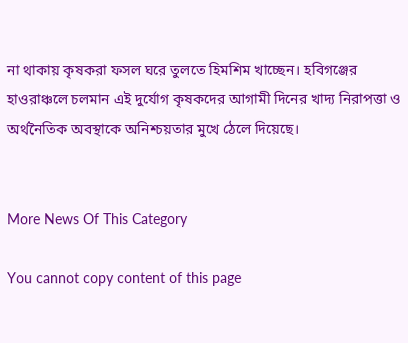না থাকায় কৃষকরা ফসল ঘরে তুলতে হিমশিম খাচ্ছেন। হবিগঞ্জের হাওরাঞ্চলে চলমান এই দুর্যোগ কৃষকদের আগামী দিনের খাদ্য নিরাপত্তা ও অর্থনৈতিক অবস্থাকে অনিশ্চয়তার মুখে ঠেলে দিয়েছে।


More News Of This Category

You cannot copy content of this page